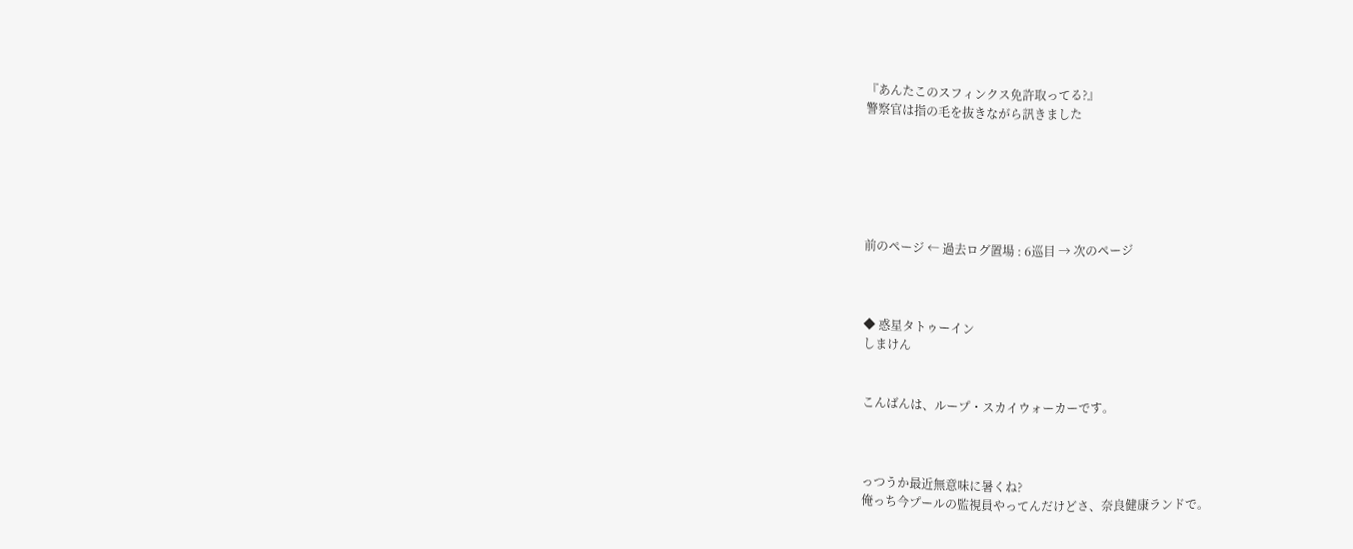『あんたこのスフィンクス免許取ってる?』
警察官は指の毛を抜きながら訊きました






前のページ ← 過去ログ置場 : 6巡目 → 次のページ



◆ 惑星タトゥーイン
しまけん


こんばんは、ループ・スカイウォーカーです。



っつうか最近無意味に暑くね?
俺っち今プールの監視員やってんだけどさ、奈良健康ランドで。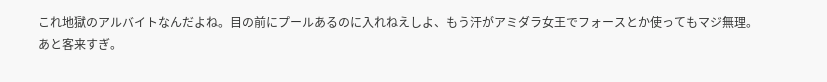これ地獄のアルバイトなんだよね。目の前にプールあるのに入れねえしよ、もう汗がアミダラ女王でフォースとか使ってもマジ無理。
あと客来すぎ。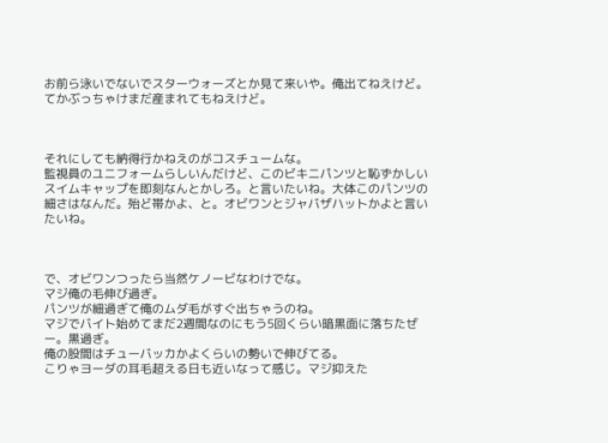お前ら泳いでないでスターウォーズとか見て来いや。俺出てねえけど。てかぶっちゃけまだ産まれてもねえけど。



それにしても納得行かねえのがコスチュームな。
監視員のユニフォームらしいんだけど、このビキニパンツと恥ずかしいスイムキャップを即刻なんとかしろ。と言いたいね。大体このパンツの細さはなんだ。殆ど帯かよ、と。オビワンとジャバザハットかよと言いたいね。



で、オビワンつったら当然ケノービなわけでな。
マジ俺の毛伸び過ぎ。
パンツが細過ぎて俺のムダ毛がすぐ出ちゃうのね。
マジでバイト始めてまだ2週間なのにもう5回くらい暗黒面に落ちたぜー。黒過ぎ。
俺の股間はチューバッカかよくらいの勢いで伸びてる。
こりゃヨーダの耳毛超える日も近いなって感じ。マジ抑えた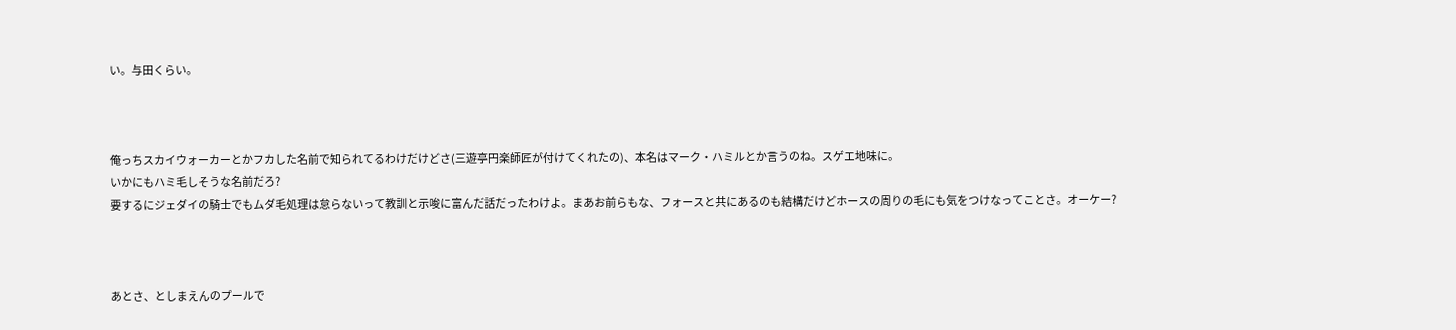い。与田くらい。



俺っちスカイウォーカーとかフカした名前で知られてるわけだけどさ(三遊亭円楽師匠が付けてくれたの)、本名はマーク・ハミルとか言うのね。スゲエ地味に。
いかにもハミ毛しそうな名前だろ?
要するにジェダイの騎士でもムダ毛処理は怠らないって教訓と示唆に富んだ話だったわけよ。まあお前らもな、フォースと共にあるのも結構だけどホースの周りの毛にも気をつけなってことさ。オーケー?



あとさ、としまえんのプールで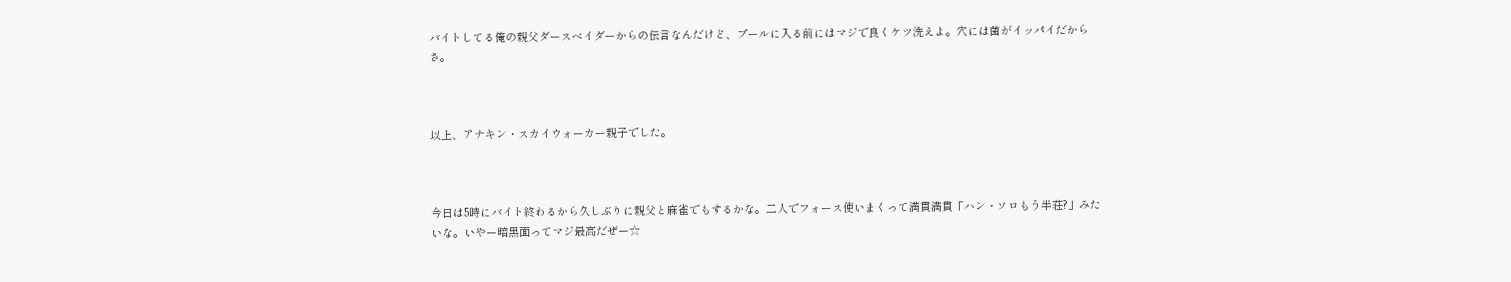バイトしてる俺の親父ダースベイダーからの伝言なんだけど、プールに入る前にはマジで良くケツ洗えよ。穴には菌がイッパイだからさ。



以上、アナキン・スカイウォーカー親子でした。



今日は5時にバイト終わるから久しぶりに親父と麻雀でもするかな。二人でフォース使いまくって満貫満貫「ハン・ソロもう半荘?」みたいな。いやー暗黒面ってマジ最高だぜー☆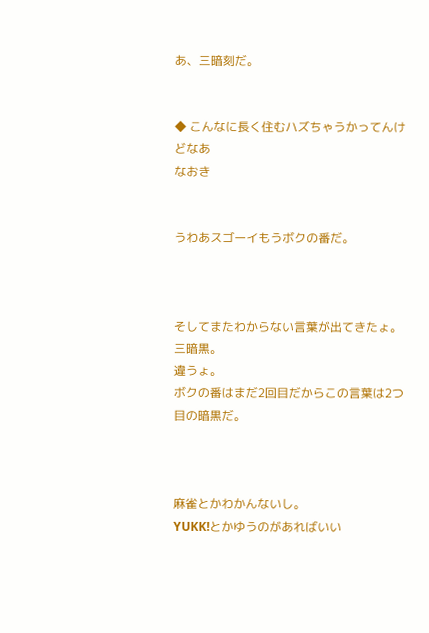あ、三暗刻だ。


◆ こんなに長く住むハズちゃうかってんけどなあ
なおき


うわあスゴーイもうボクの番だ。



そしてまたわからない言葉が出てきたょ。
三暗黒。
違うょ。
ボクの番はまだ2回目だからこの言葉は2つ目の暗黒だ。



麻雀とかわかんないし。
YUKK!とかゆうのがあればいい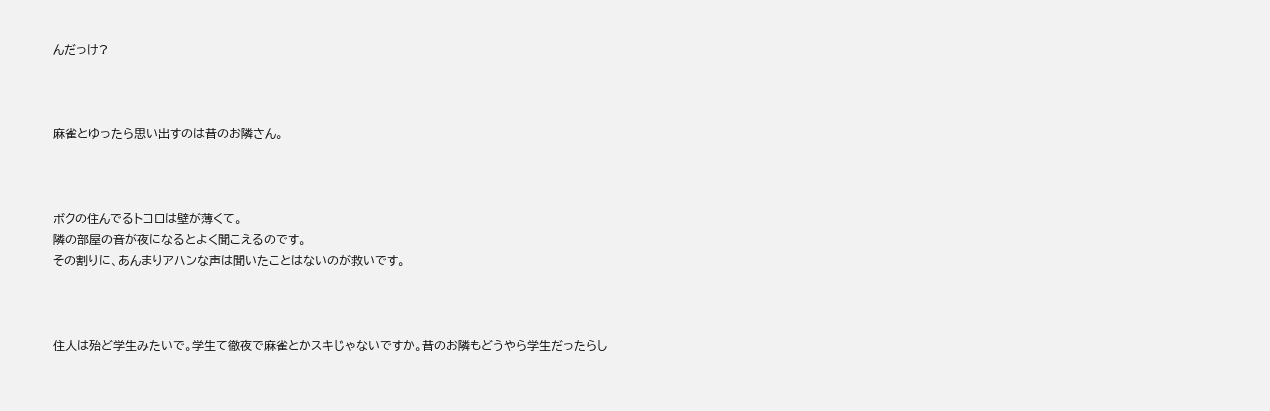んだっけ?



麻雀とゆったら思い出すのは昔のお隣さん。



ボクの住んでるトコロは壁が薄くて。
隣の部屋の音が夜になるとよく聞こえるのです。
その割りに、あんまりアハンな声は聞いたことはないのが救いです。



住人は殆ど学生みたいで。学生て徹夜で麻雀とかスキじゃないですか。昔のお隣もどうやら学生だったらし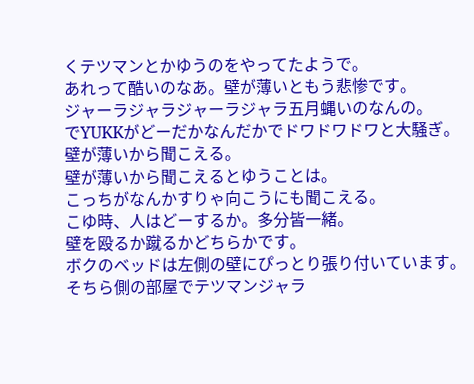くテツマンとかゆうのをやってたようで。
あれって酷いのなあ。壁が薄いともう悲惨です。
ジャーラジャラジャーラジャラ五月蝿いのなんの。
でYUKKがどーだかなんだかでドワドワドワと大騒ぎ。
壁が薄いから聞こえる。
壁が薄いから聞こえるとゆうことは。
こっちがなんかすりゃ向こうにも聞こえる。
こゆ時、人はどーするか。多分皆一緒。
壁を殴るか蹴るかどちらかです。
ボクのベッドは左側の壁にぴっとり張り付いています。
そちら側の部屋でテツマンジャラ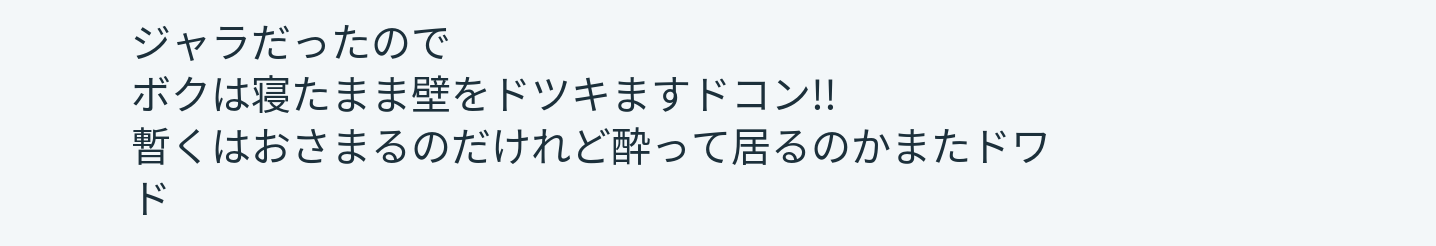ジャラだったので
ボクは寝たまま壁をドツキますドコン!!
暫くはおさまるのだけれど酔って居るのかまたドワド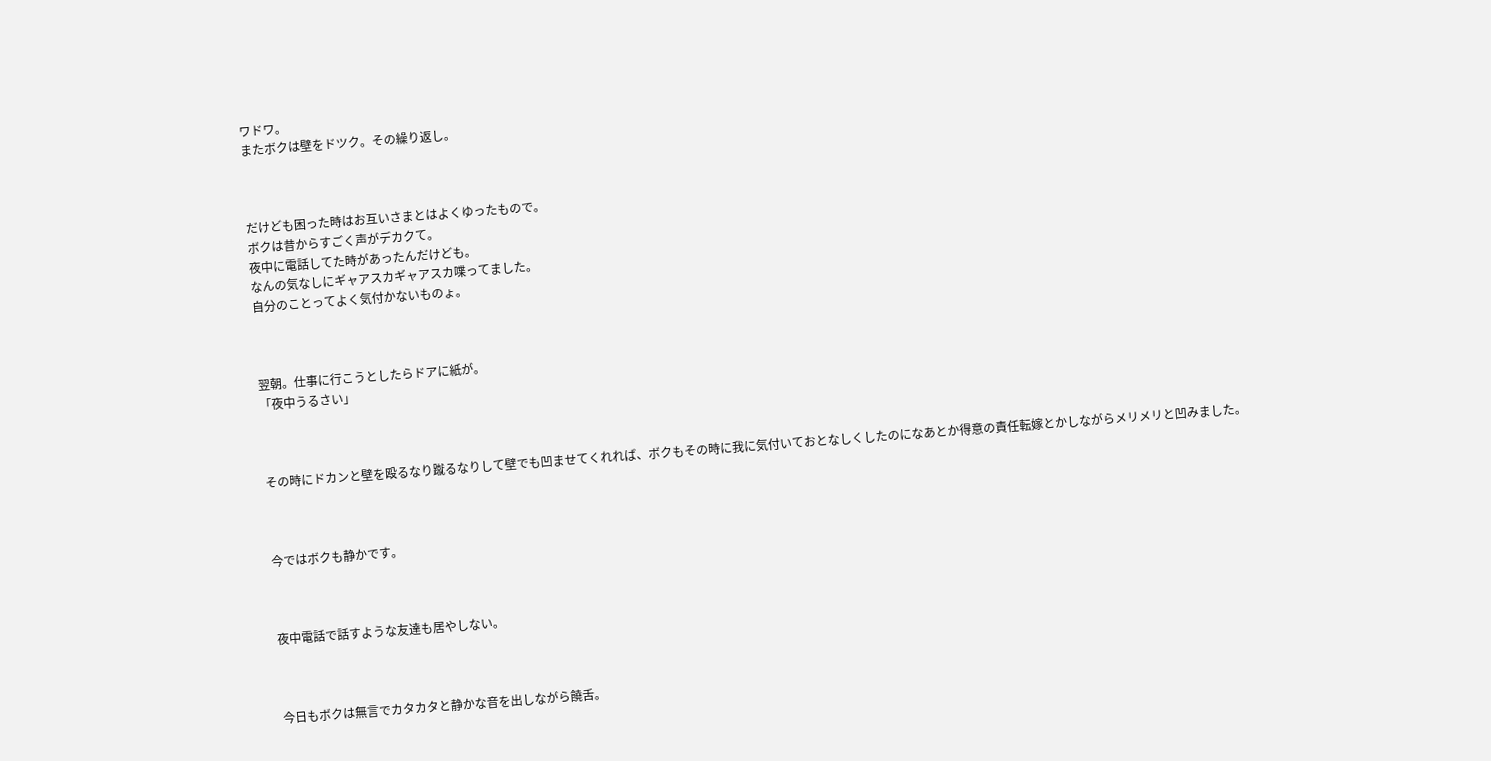ワドワ。
またボクは壁をドツク。その繰り返し。



だけども困った時はお互いさまとはよくゆったもので。
ボクは昔からすごく声がデカクて。
夜中に電話してた時があったんだけども。
なんの気なしにギャアスカギャアスカ喋ってました。
自分のことってよく気付かないものょ。



翌朝。仕事に行こうとしたらドアに紙が。
「夜中うるさい」



その時にドカンと壁を殴るなり蹴るなりして壁でも凹ませてくれれば、ボクもその時に我に気付いておとなしくしたのになあとか得意の責任転嫁とかしながらメリメリと凹みました。



今ではボクも静かです。



夜中電話で話すような友達も居やしない。



今日もボクは無言でカタカタと静かな音を出しながら饒舌。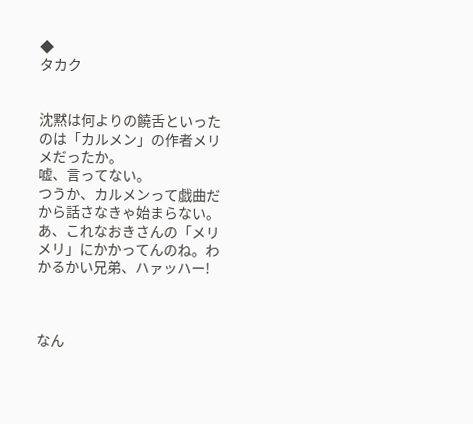◆
タカク


沈黙は何よりの饒舌といったのは「カルメン」の作者メリメだったか。
嘘、言ってない。
つうか、カルメンって戯曲だから話さなきゃ始まらない。
あ、これなおきさんの「メリメリ」にかかってんのね。わかるかい兄弟、ハァッハー!



なん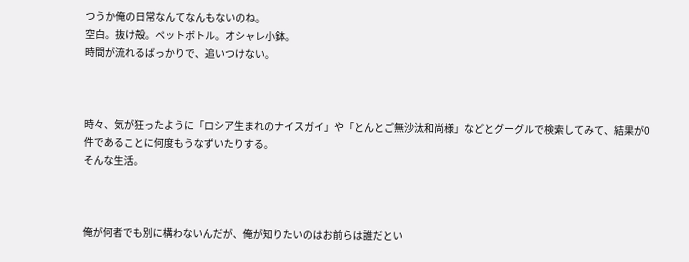つうか俺の日常なんてなんもないのね。
空白。抜け殻。ペットボトル。オシャレ小鉢。
時間が流れるばっかりで、追いつけない。



時々、気が狂ったように「ロシア生まれのナイスガイ」や「とんとご無沙汰和尚様」などとグーグルで検索してみて、結果が0件であることに何度もうなずいたりする。
そんな生活。



俺が何者でも別に構わないんだが、俺が知りたいのはお前らは誰だとい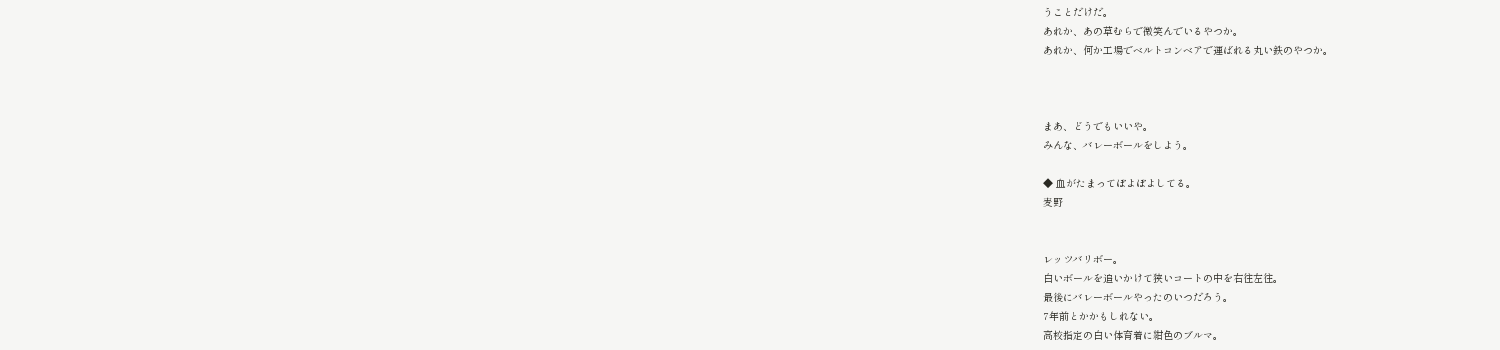うことだけだ。
あれか、あの草むらで微笑んでいるやつか。
あれか、何か工場でベルトコンベアで運ばれる丸い鉄のやつか。



まあ、どうでもいいや。
みんな、バレーボールをしよう。

◆ 血がたまってぽよぽよしてる。
麦野


レッツバリボー。
白いボールを追いかけて狭いコートの中を右往左往。
最後にバレーボールやったのいつだろう。
7年前とかかもしれない。
高校指定の白い体育着に紺色のブルマ。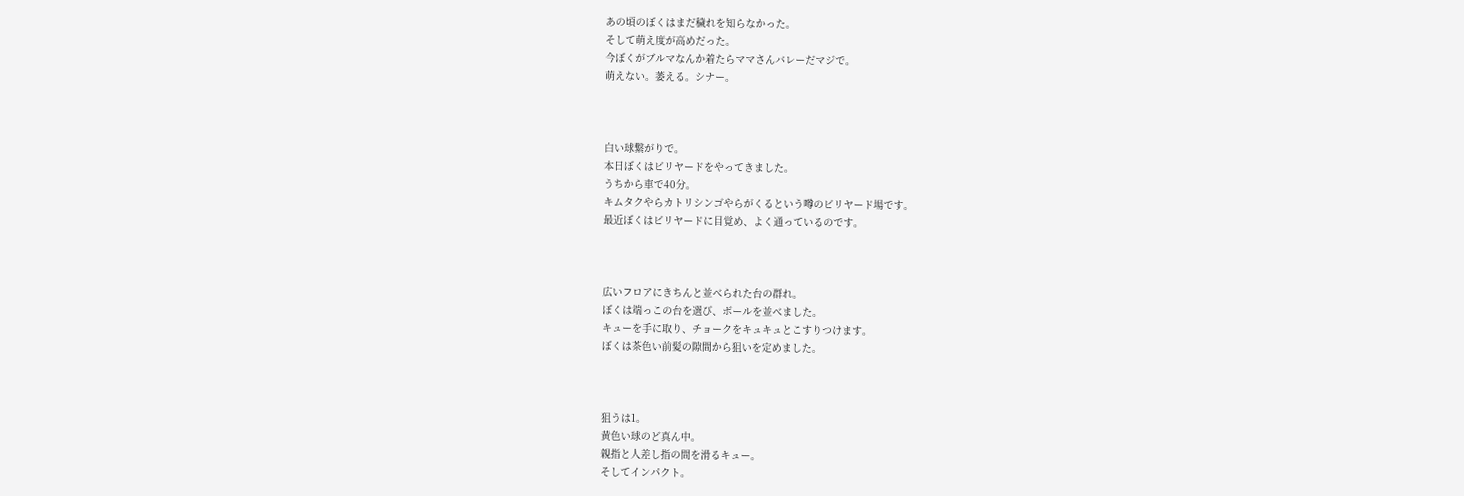あの頃のぼくはまだ穢れを知らなかった。
そして萌え度が高めだった。
今ぼくがブルマなんか着たらママさんバレーだマジで。
萌えない。萎える。シナー。



白い球繋がりで。
本日ぼくはビリヤードをやってきました。
うちから車で40分。
キムタクやらカトリシンゴやらがくるという噂のビリヤード場です。
最近ぼくはビリヤードに目覚め、よく通っているのです。



広いフロアにきちんと並べられた台の群れ。
ぼくは端っこの台を選び、ボールを並べました。
キューを手に取り、チョークをキュキュとこすりつけます。
ぼくは茶色い前髪の隙間から狙いを定めました。



狙うは1。
黄色い球のど真ん中。
親指と人差し指の間を滑るキュー。
そしてインパクト。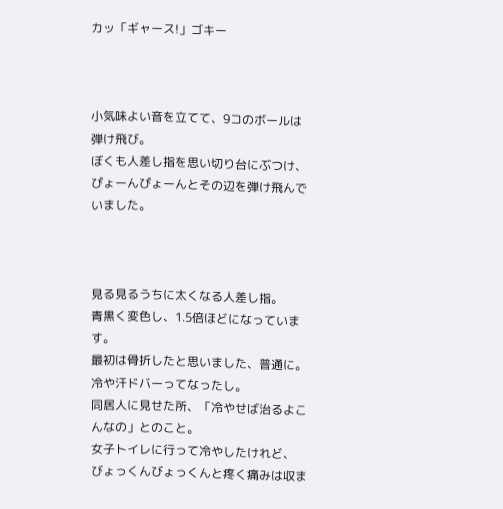カッ「ギャース!」ゴキー



小気味よい音を立てて、9コのボールは弾け飛び。
ぼくも人差し指を思い切り台にぶつけ、
ぴょーんぴょーんとその辺を弾け飛んでいました。



見る見るうちに太くなる人差し指。
青黒く変色し、1.5倍ほどになっています。
最初は骨折したと思いました、普通に。
冷や汗ドバーってなったし。
同居人に見せた所、「冷やせば治るよこんなの」とのこと。
女子トイレに行って冷やしたけれど、
びょっくんびょっくんと疼く痛みは収ま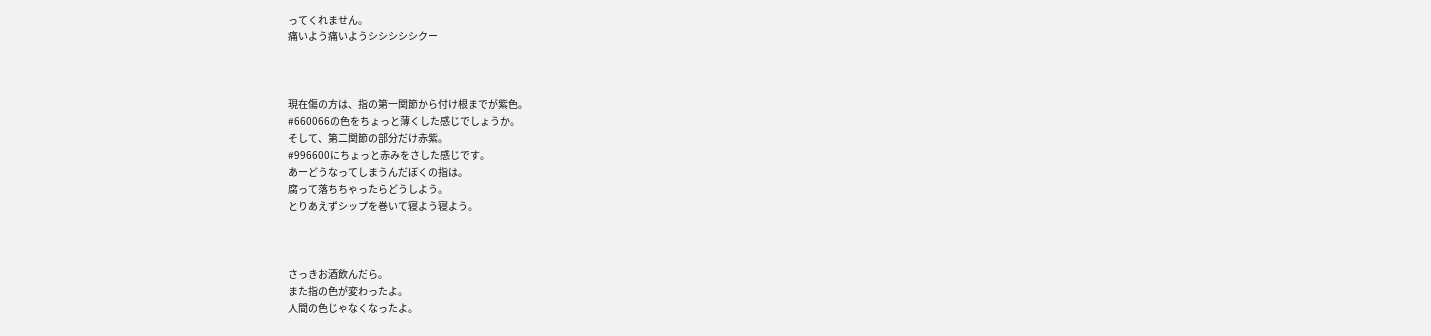ってくれません。
痛いよう痛いようシシシシシクー



現在傷の方は、指の第一関節から付け根までが紫色。
#660066の色をちょっと薄くした感じでしょうか。
そして、第二関節の部分だけ赤紫。
#996600にちょっと赤みをさした感じです。
あーどうなってしまうんだぼくの指は。
腐って落ちちゃったらどうしよう。
とりあえずシップを巻いて寝よう寝よう。



さっきお酒飲んだら。
また指の色が変わったよ。
人間の色じゃなくなったよ。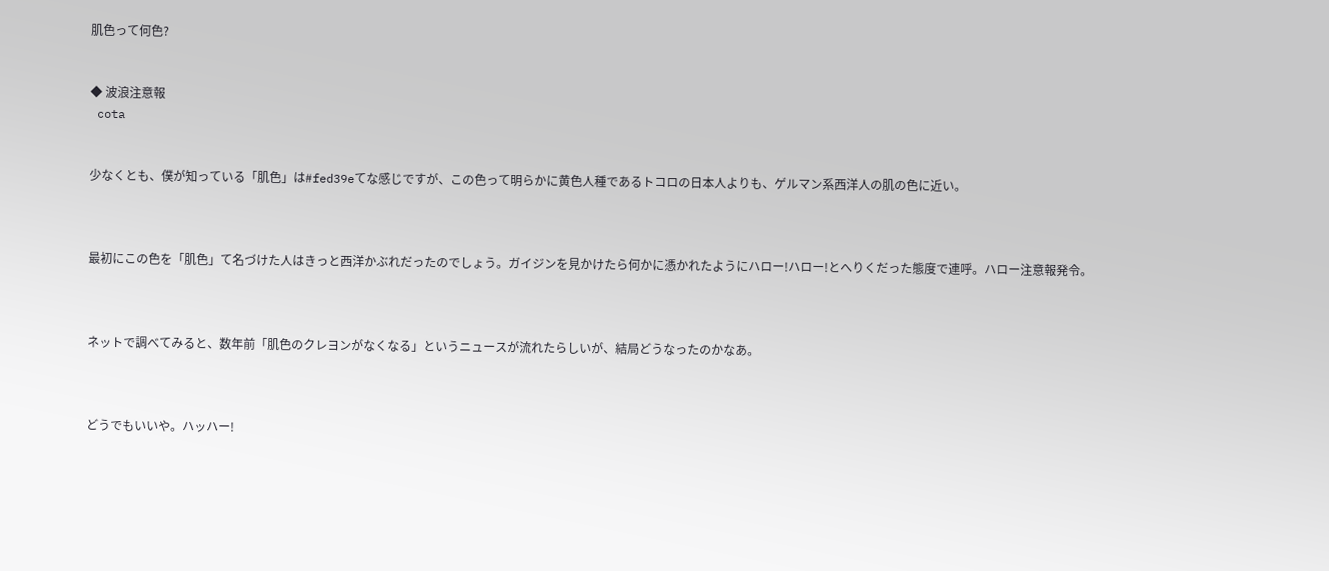肌色って何色?


◆ 波浪注意報
 cota


少なくとも、僕が知っている「肌色」は#fed39eてな感じですが、この色って明らかに黄色人種であるトコロの日本人よりも、ゲルマン系西洋人の肌の色に近い。



最初にこの色を「肌色」て名づけた人はきっと西洋かぶれだったのでしょう。ガイジンを見かけたら何かに憑かれたようにハロー!ハロー!とへりくだった態度で連呼。ハロー注意報発令。



ネットで調べてみると、数年前「肌色のクレヨンがなくなる」というニュースが流れたらしいが、結局どうなったのかなあ。



どうでもいいや。ハッハー!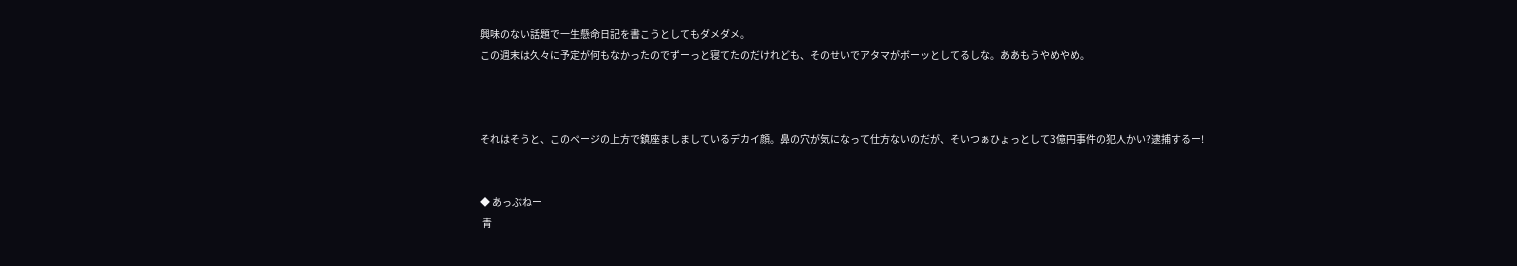興味のない話題で一生懸命日記を書こうとしてもダメダメ。
この週末は久々に予定が何もなかったのでずーっと寝てたのだけれども、そのせいでアタマがボーッとしてるしな。ああもうやめやめ。



それはそうと、このページの上方で鎮座ましましているデカイ顔。鼻の穴が気になって仕方ないのだが、そいつぁひょっとして3億円事件の犯人かい?逮捕するー!


◆ あっぶねー
 青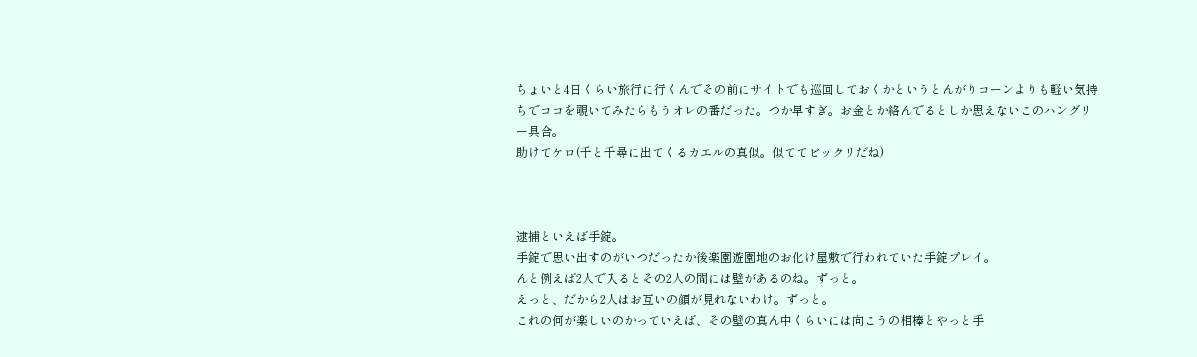ちょいと4日くらい旅行に行くんでその前にサイトでも巡回しておくかというとんがりコーンよりも軽い気持ちでココを覗いてみたらもうオレの番だった。つか早すぎ。お金とか絡んでるとしか思えないこのハングリー具合。
助けてケロ(千と千尋に出てくるカエルの真似。似ててビックリだね)



逮捕といえば手錠。
手錠で思い出すのがいつだったか後楽園遊園地のお化け屋敷で行われていた手錠プレイ。
んと例えば2人で入るとその2人の間には壁があるのね。ずっと。
えっと、だから2人はお互いの顔が見れないわけ。ずっと。
これの何が楽しいのかっていえば、その壁の真ん中くらいには向こうの相棒とやっと手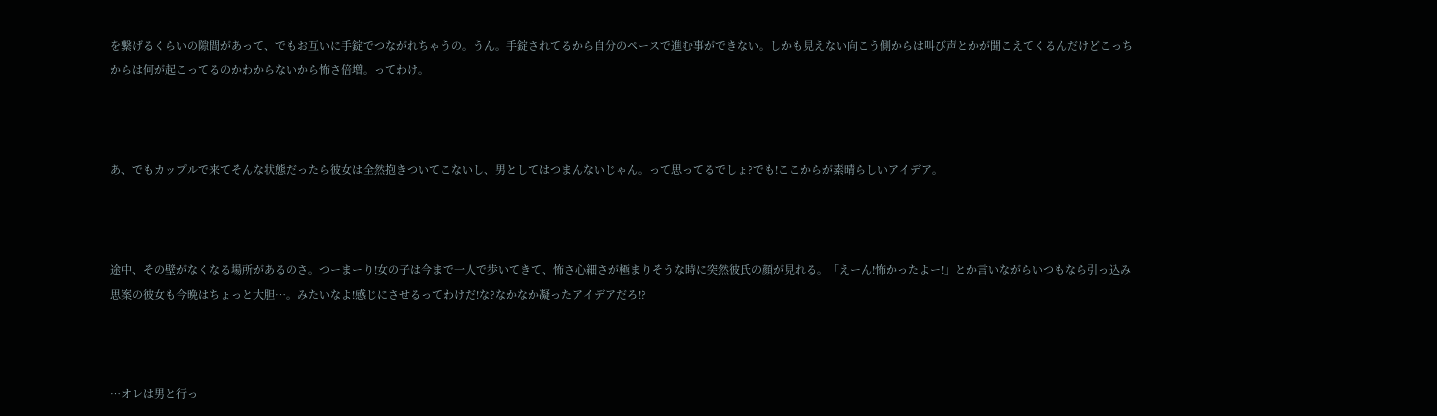を繋げるくらいの隙間があって、でもお互いに手錠でつながれちゃうの。うん。手錠されてるから自分のペースで進む事ができない。しかも見えない向こう側からは叫び声とかが聞こえてくるんだけどこっちからは何が起こってるのかわからないから怖さ倍増。ってわけ。



あ、でもカップルで来てそんな状態だったら彼女は全然抱きついてこないし、男としてはつまんないじゃん。って思ってるでしょ?でも!ここからが素晴らしいアイデア。



途中、その壁がなくなる場所があるのさ。つーまーり!女の子は今まで一人で歩いてきて、怖さ心細さが極まりそうな時に突然彼氏の顔が見れる。「えーん!怖かったよー!」とか言いながらいつもなら引っ込み思案の彼女も今晩はちょっと大胆…。みたいなよ!感じにさせるってわけだ!な?なかなか凝ったアイデアだろ!?



…オレは男と行っ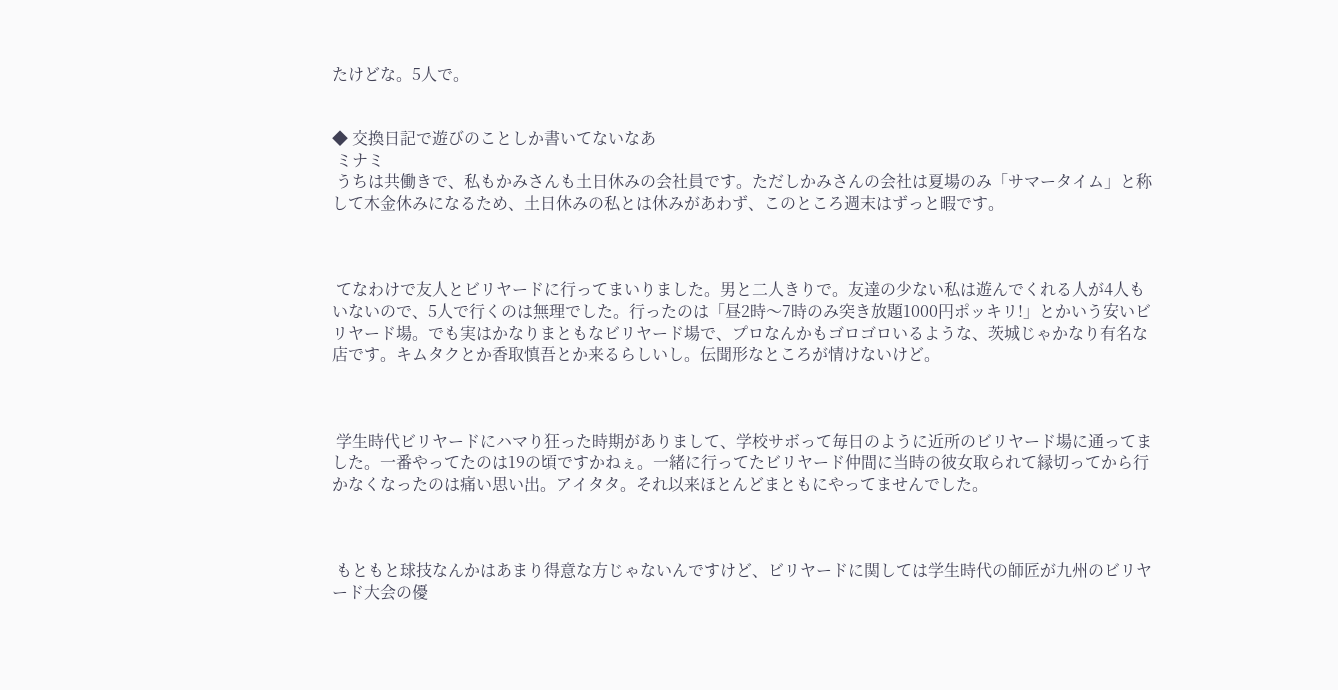たけどな。5人で。


◆ 交換日記で遊びのことしか書いてないなあ
 ミナミ
 うちは共働きで、私もかみさんも土日休みの会社員です。ただしかみさんの会社は夏場のみ「サマータイム」と称して木金休みになるため、土日休みの私とは休みがあわず、このところ週末はずっと暇です。



 てなわけで友人とビリヤードに行ってまいりました。男と二人きりで。友達の少ない私は遊んでくれる人が4人もいないので、5人で行くのは無理でした。行ったのは「昼2時〜7時のみ突き放題1000円ポッキリ!」とかいう安いビリヤード場。でも実はかなりまともなビリヤード場で、プロなんかもゴロゴロいるような、茨城じゃかなり有名な店です。キムタクとか香取慎吾とか来るらしいし。伝聞形なところが情けないけど。



 学生時代ビリヤードにハマり狂った時期がありまして、学校サボって毎日のように近所のビリヤード場に通ってました。一番やってたのは19の頃ですかねぇ。一緒に行ってたビリヤード仲間に当時の彼女取られて縁切ってから行かなくなったのは痛い思い出。アイタタ。それ以来ほとんどまともにやってませんでした。



 もともと球技なんかはあまり得意な方じゃないんですけど、ビリヤードに関しては学生時代の師匠が九州のビリヤード大会の優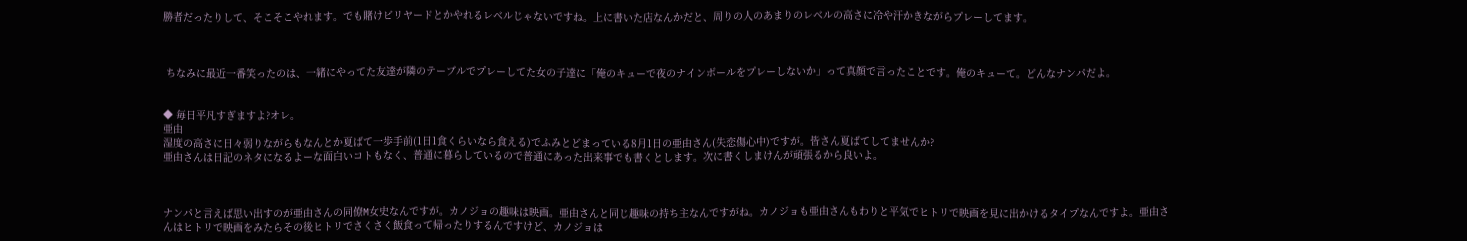勝者だったりして、そこそこやれます。でも賭けビリヤードとかやれるレベルじゃないですね。上に書いた店なんかだと、周りの人のあまりのレベルの高さに冷や汗かきながらプレーしてます。



 ちなみに最近一番笑ったのは、一緒にやってた友達が隣のテーブルでプレーしてた女の子達に「俺のキューで夜のナインボールをプレーしないか」って真顔で言ったことです。俺のキューて。どんなナンパだよ。


◆ 毎日平凡すぎますよ?オレ。
亜由
湿度の高さに日々弱りながらもなんとか夏ばて一歩手前(1日1食くらいなら食える)でふみとどまっている8月1日の亜由さん(失恋傷心中)ですが。皆さん夏ばてしてませんか?
亜由さんは日記のネタになるよーな面白いコトもなく、普通に暮らしているので普通にあった出来事でも書くとします。次に書くしまけんが頑張るから良いよ。



ナンパと言えば思い出すのが亜由さんの同僚M女史なんですが。カノジョの趣味は映画。亜由さんと同じ趣味の持ち主なんですがね。カノジョも亜由さんもわりと平気でヒトリで映画を見に出かけるタイプなんですよ。亜由さんはヒトリで映画をみたらその後ヒトリでさくさく飯食って帰ったりするんですけど、カノジョは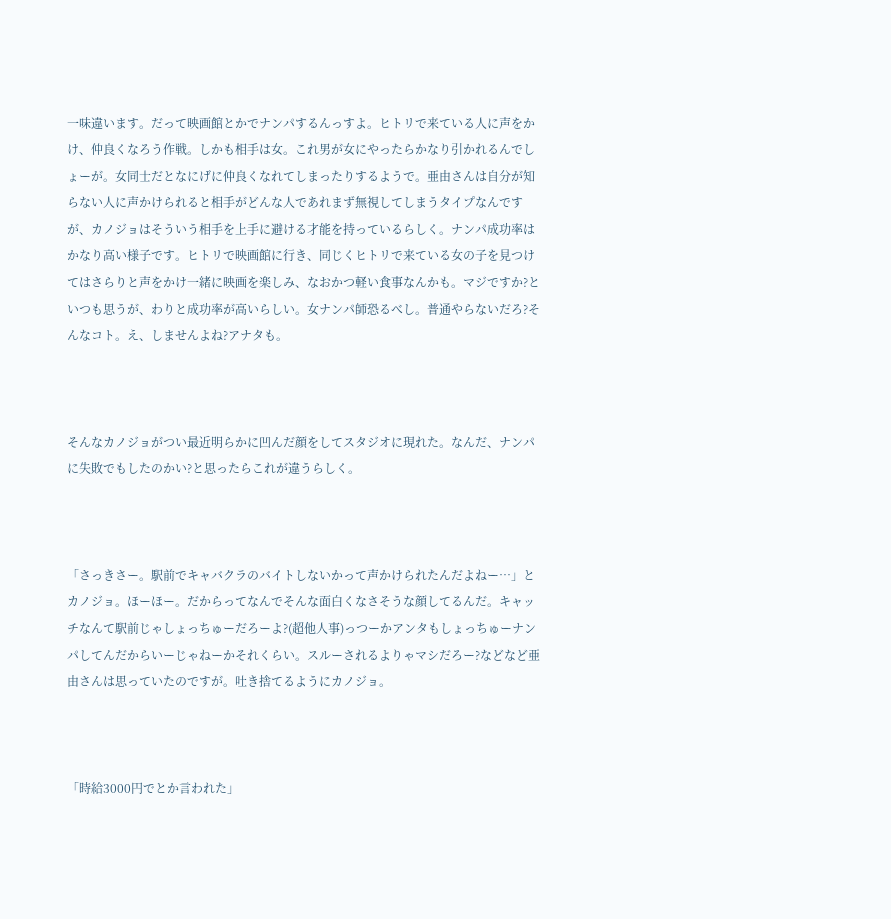一味違います。だって映画館とかでナンパするんっすよ。ヒトリで来ている人に声をかけ、仲良くなろう作戦。しかも相手は女。これ男が女にやったらかなり引かれるんでしょーが。女同士だとなにげに仲良くなれてしまったりするようで。亜由さんは自分が知らない人に声かけられると相手がどんな人であれまず無視してしまうタイプなんですが、カノジョはそういう相手を上手に避ける才能を持っているらしく。ナンパ成功率はかなり高い様子です。ヒトリで映画館に行き、同じくヒトリで来ている女の子を見つけてはさらりと声をかけ一緒に映画を楽しみ、なおかつ軽い食事なんかも。マジですか?といつも思うが、わりと成功率が高いらしい。女ナンパ師恐るべし。普通やらないだろ?そんなコト。え、しませんよね?アナタも。



そんなカノジョがつい最近明らかに凹んだ顔をしてスタジオに現れた。なんだ、ナンパに失敗でもしたのかい?と思ったらこれが違うらしく。



「さっきさー。駅前でキャバクラのバイトしないかって声かけられたんだよねー…」とカノジョ。ほーほー。だからってなんでそんな面白くなさそうな顔してるんだ。キャッチなんて駅前じゃしょっちゅーだろーよ?(超他人事)っつーかアンタもしょっちゅーナンパしてんだからいーじゃねーかそれくらい。スルーされるよりゃマシだろー?などなど亜由さんは思っていたのですが。吐き捨てるようにカノジョ。



「時給3000円でとか言われた」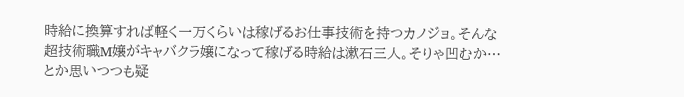時給に換算すれば軽く一万くらいは稼げるお仕事技術を持つカノジョ。そんな超技術職M嬢がキャバクラ嬢になって稼げる時給は漱石三人。そりゃ凹むか…とか思いつつも疑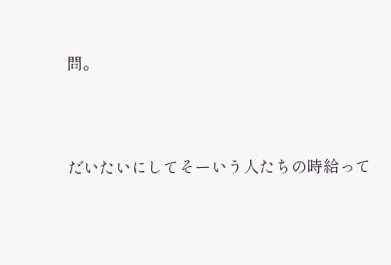問。



だいたいにしてそーいう人たちの時給って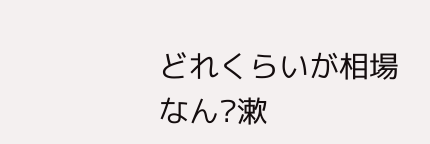どれくらいが相場なん?漱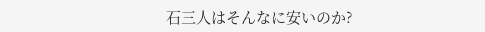石三人はそんなに安いのか?